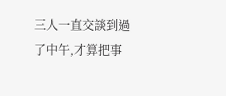三人一直交談到過了中午,才算把事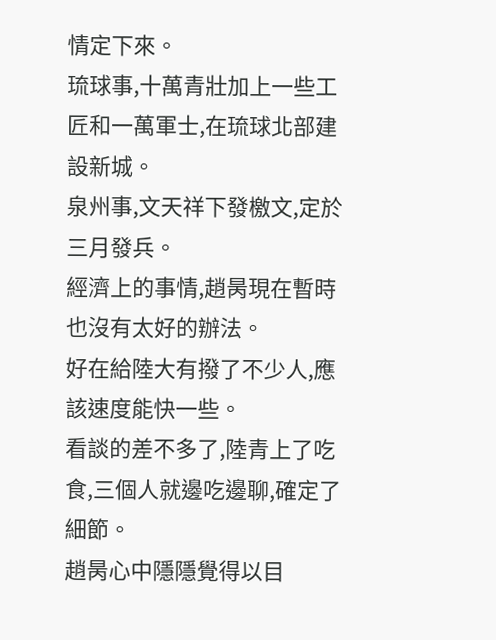情定下來。
琉球事,十萬青壯加上一些工匠和一萬軍士,在琉球北部建設新城。
泉州事,文天祥下發檄文,定於三月發兵。
經濟上的事情,趙昺現在暫時也沒有太好的辦法。
好在給陸大有撥了不少人,應該速度能快一些。
看談的差不多了,陸青上了吃食,三個人就邊吃邊聊,確定了細節。
趙昺心中隱隱覺得以目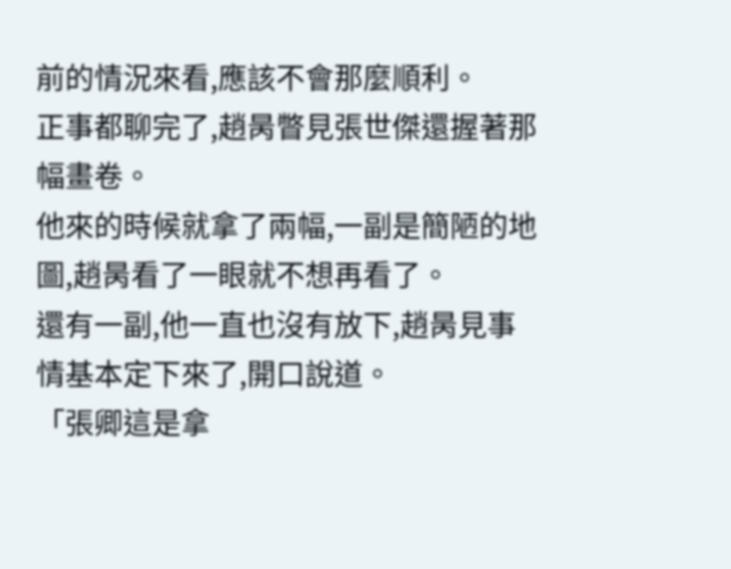前的情況來看,應該不會那麼順利。
正事都聊完了,趙昺瞥見張世傑還握著那幅畫卷。
他來的時候就拿了兩幅,一副是簡陋的地圖,趙昺看了一眼就不想再看了。
還有一副,他一直也沒有放下,趙昺見事情基本定下來了,開口說道。
「張卿這是拿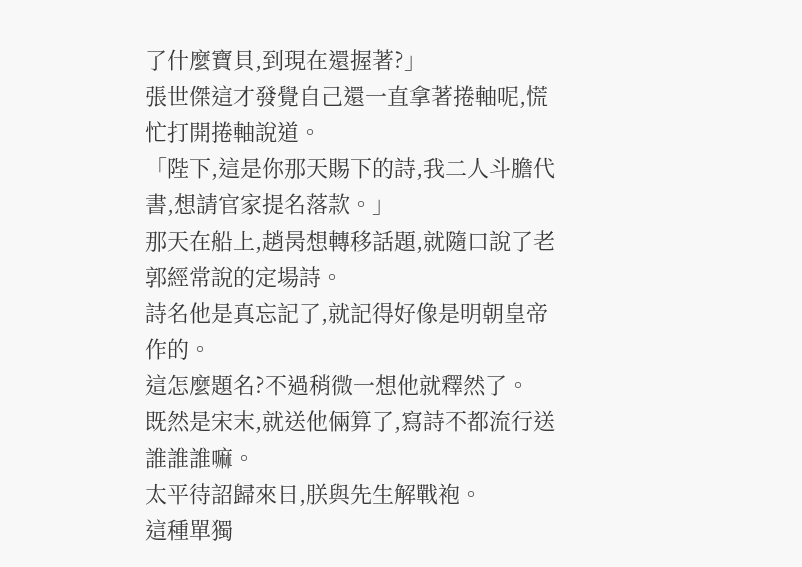了什麼寶貝,到現在還握著?」
張世傑這才發覺自己還一直拿著捲軸呢,慌忙打開捲軸說道。
「陛下,這是你那天賜下的詩,我二人斗膽代書,想請官家提名落款。」
那天在船上,趙昺想轉移話題,就隨口說了老郭經常說的定場詩。
詩名他是真忘記了,就記得好像是明朝皇帝作的。
這怎麼題名?不過稍微一想他就釋然了。
既然是宋末,就送他倆算了,寫詩不都流行送誰誰誰嘛。
太平待詔歸來日,朕與先生解戰袍。
這種單獨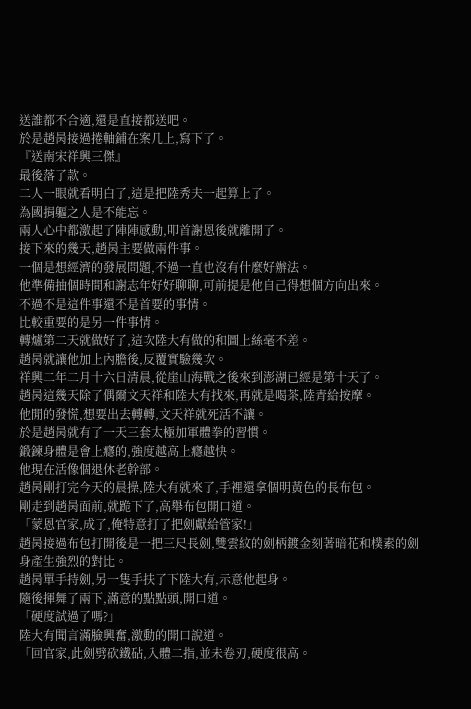送誰都不合適,還是直接都送吧。
於是趙昺接過捲軸鋪在案几上,寫下了。
『送南宋祥興三傑』
最後落了款。
二人一眼就看明白了,這是把陸秀夫一起算上了。
為國捐軀之人是不能忘。
兩人心中都激起了陣陣感動,叩首謝恩後就離開了。
接下來的幾天,趙昺主要做兩件事。
一個是想經濟的發展問題,不過一直也沒有什麼好辦法。
他準備抽個時間和謝志年好好聊聊,可前提是他自己得想個方向出來。
不過不是這件事還不是首要的事情。
比較重要的是另一件事情。
轉爐第二天就做好了,這次陸大有做的和圖上絲毫不差。
趙昺就讓他加上內膽後,反覆實驗幾次。
祥興二年二月十六日清晨,從崖山海戰之後來到澎湖已經是第十天了。
趙昺這幾天除了偶爾文天祥和陸大有找來,再就是喝茶,陸青給按摩。
他閒的發慌,想要出去轉轉,文天祥就死活不讓。
於是趙昺就有了一天三套太極加軍體拳的習慣。
鍛鍊身體是會上癮的,強度越高上癮越快。
他現在活像個退休老幹部。
趙昺剛打完今天的晨操,陸大有就來了,手裡還拿個明黃色的長布包。
剛走到趙昺面前,就跪下了,高舉布包開口道。
「蒙恩官家,成了,俺特意打了把劍獻給管家!」
趙昺接過布包打開後是一把三尺長劍,雙雲紋的劍柄鍍金刻著暗花和樸素的劍身產生強烈的對比。
趙昺單手持劍,另一隻手扶了下陸大有,示意他起身。
隨後揮舞了兩下,滿意的點點頭,開口道。
「硬度試過了嗎?」
陸大有聞言滿臉興奮,激動的開口說道。
「回官家,此劍劈砍鐵砧,入體二指,並未卷刃,硬度很高。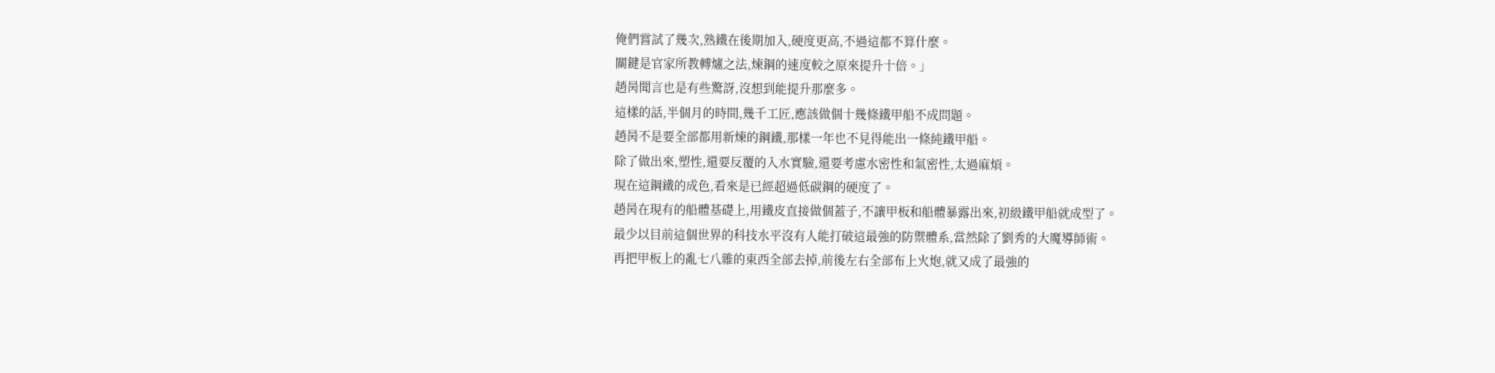俺們嘗試了幾次,熟鐵在後期加入,硬度更高,不過這都不算什麼。
關鍵是官家所教轉爐之法,煉鋼的速度較之原來提升十倍。」
趙昺聞言也是有些驚訝,沒想到能提升那麼多。
這樣的話,半個月的時間,幾千工匠,應該做個十幾條鐵甲船不成問題。
趙昺不是要全部都用新煉的鋼鐵,那樣一年也不見得能出一條純鐵甲船。
除了做出來,塑性,還要反覆的入水實驗,還要考慮水密性和氣密性,太過麻煩。
現在這鋼鐵的成色,看來是已經超過低碳鋼的硬度了。
趙昺在現有的船體基礎上,用鐵皮直接做個蓋子,不讓甲板和船體暴露出來,初級鐵甲船就成型了。
最少以目前這個世界的科技水平沒有人能打破這最強的防禦體系,當然除了劉秀的大魔導師術。
再把甲板上的亂七八雜的東西全部去掉,前後左右全部布上火炮,就又成了最強的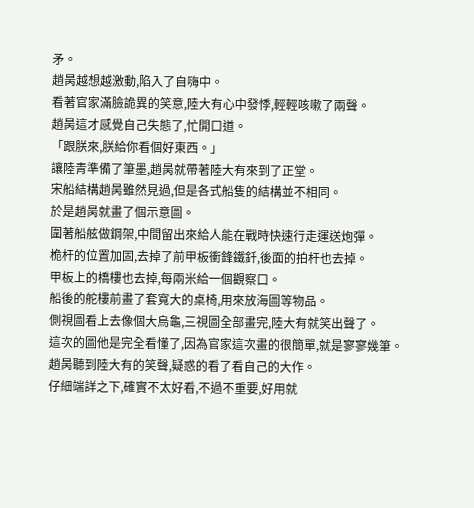矛。
趙昺越想越激動,陷入了自嗨中。
看著官家滿臉詭異的笑意,陸大有心中發悸,輕輕咳嗽了兩聲。
趙昺這才感覺自己失態了,忙開口道。
「跟朕來,朕給你看個好東西。」
讓陸青準備了筆墨,趙昺就帶著陸大有來到了正堂。
宋船結構趙昺雖然見過,但是各式船隻的結構並不相同。
於是趙昺就畫了個示意圖。
圍著船舷做鋼架,中間留出來給人能在戰時快速行走運送炮彈。
桅杆的位置加固,去掉了前甲板衝鋒鐵釺,後面的拍杆也去掉。
甲板上的橋樓也去掉,每兩米給一個觀察口。
船後的舵樓前畫了套寬大的桌椅,用來放海圖等物品。
側視圖看上去像個大烏龜,三視圖全部畫完,陸大有就笑出聲了。
這次的圖他是完全看懂了,因為官家這次畫的很簡單,就是寥寥幾筆。
趙昺聽到陸大有的笑聲,疑惑的看了看自己的大作。
仔細端詳之下,確實不太好看,不過不重要,好用就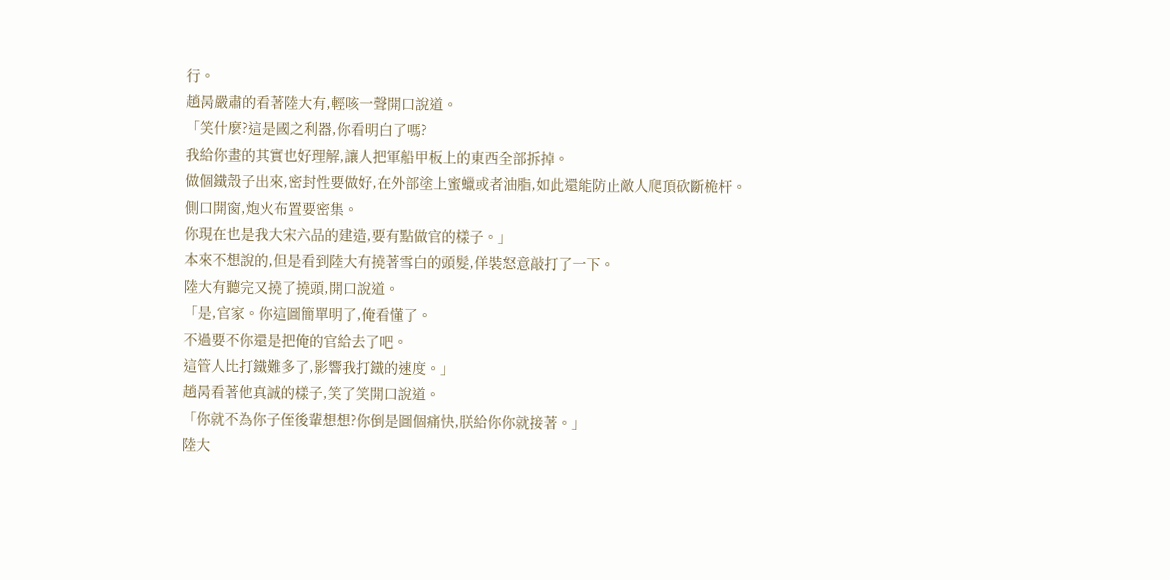行。
趙昺嚴肅的看著陸大有,輕咳一聲開口說道。
「笑什麼?這是國之利器,你看明白了嗎?
我給你畫的其實也好理解,讓人把軍船甲板上的東西全部拆掉。
做個鐵殼子出來,密封性要做好,在外部塗上蜜蠟或者油脂,如此還能防止敵人爬頂砍斷桅杆。
側口開窗,炮火布置要密集。
你現在也是我大宋六品的建造,要有點做官的樣子。」
本來不想說的,但是看到陸大有撓著雪白的頭髮,佯裝怒意敲打了一下。
陸大有聽完又撓了撓頭,開口說道。
「是,官家。你這圖簡單明了,俺看懂了。
不過要不你還是把俺的官給去了吧。
這管人比打鐵難多了,影響我打鐵的速度。」
趙昺看著他真誠的樣子,笑了笑開口說道。
「你就不為你子侄後輩想想?你倒是圖個痛快,朕給你你就接著。」
陸大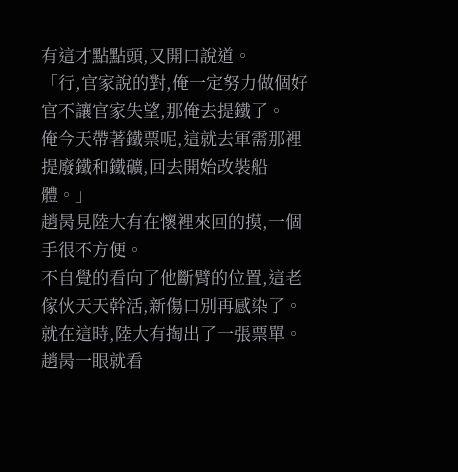有這才點點頭,又開口說道。
「行,官家說的對,俺一定努力做個好官不讓官家失望,那俺去提鐵了。
俺今天帶著鐵票呢,這就去軍需那裡提廢鐵和鐵礦,回去開始改裝船體。」
趙昺見陸大有在懷裡來回的摸,一個手很不方便。
不自覺的看向了他斷臂的位置,這老傢伙天天幹活,新傷口別再感染了。
就在這時,陸大有掏出了一張票單。
趙昺一眼就看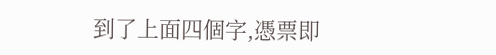到了上面四個字,憑票即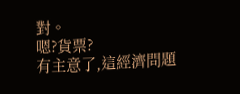對。
嗯?貨票?
有主意了,這經濟問題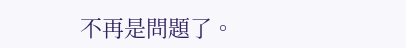不再是問題了。